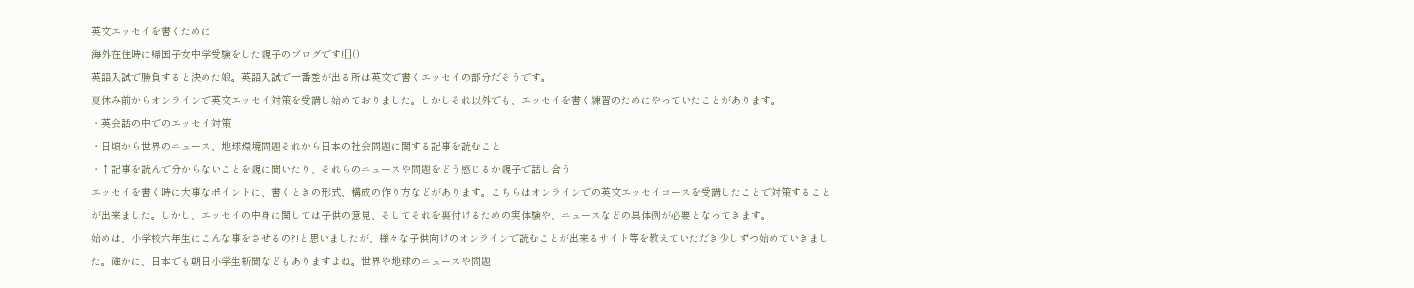英文エッセイを書くために
海外在住時に帰国子女中学受験をした親子のブログです![]()
英語入試で勝負すると決めた娘。英語入試で一番差が出る所は英文で書くエッセイの部分だそうです。
夏休み前からオンラインで英文エッセイ対策を受講し始めておりました。しかしそれ以外でも、エッセイを書く練習のためにやっていたことがあります。
・英会話の中でのエッセイ対策
・日頃から世界のニュース、地球環境問題それから日本の社会問題に関する記事を読むこと
・↑記事を読んで分からないことを親に聞いたり、それらのニュースや問題をどう感じるか親子で話し合う
エッセイを書く時に大事なポイントに、書くときの形式、構成の作り方などがあります。こちらはオンラインでの英文エッセイコースを受講したことで対策することが出来ました。しかし、エッセイの中身に関しては子供の意見、そしてそれを裏付けるための実体験や、ニュースなどの具体例が必要となってきます。
始めは、小学校六年生にこんな事をさせるの?!と思いましたが、様々な子供向けのオンラインで読むことが出来るサイト等を教えていただき少しずつ始めていきました。確かに、日本でも朝日小学生新聞などもありますよね。世界や地球のニュースや問題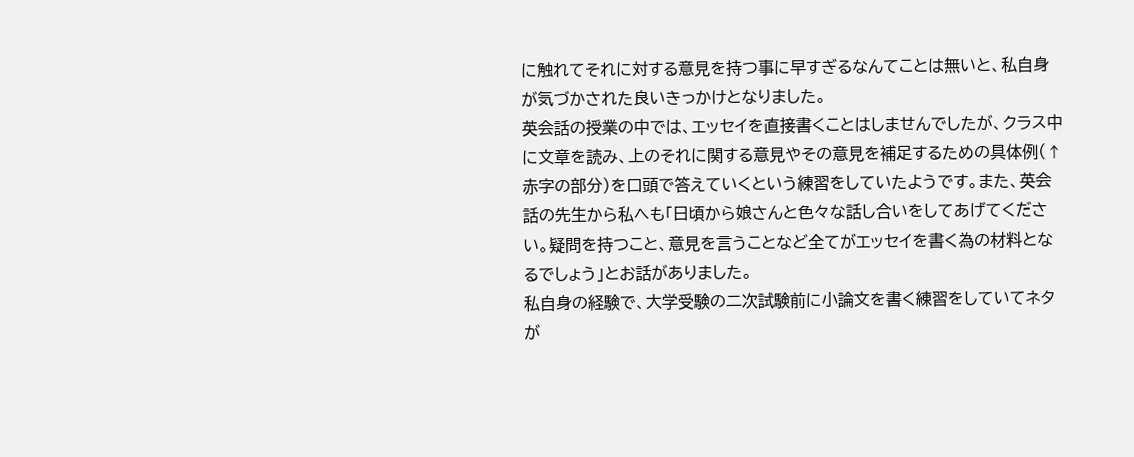に触れてそれに対する意見を持つ事に早すぎるなんてことは無いと、私自身が気づかされた良いきっかけとなりました。
英会話の授業の中では、エッセイを直接書くことはしませんでしたが、クラス中に文章を読み、上のそれに関する意見やその意見を補足するための具体例(↑赤字の部分)を口頭で答えていくという練習をしていたようです。また、英会話の先生から私へも「日頃から娘さんと色々な話し合いをしてあげてください。疑問を持つこと、意見を言うことなど全てがエッセイを書く為の材料となるでしょう」とお話がありました。
私自身の経験で、大学受験の二次試験前に小論文を書く練習をしていてネタが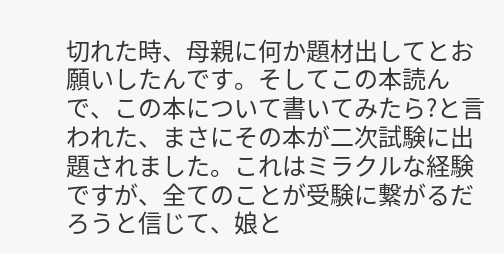切れた時、母親に何か題材出してとお願いしたんです。そしてこの本読んで、この本について書いてみたら?と言われた、まさにその本が二次試験に出題されました。これはミラクルな経験ですが、全てのことが受験に繋がるだろうと信じて、娘と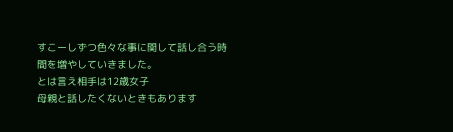すこーしずつ色々な事に関して話し合う時間を増やしていきました。
とは言え相手は12歳女子
母親と話したくないときもあります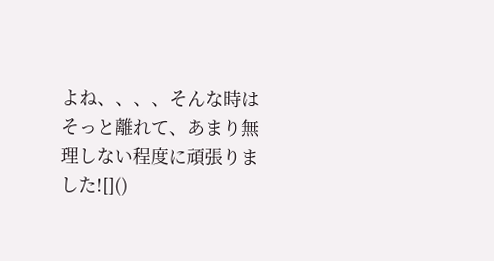よね、、、、そんな時はそっと離れて、あまり無理しない程度に頑張りました![]()